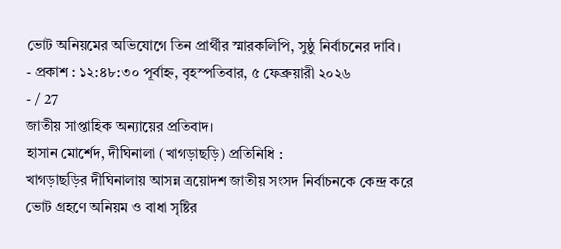ভোট অনিয়মের অভিযোগে তিন প্রার্থীর স্মারকলিপি, সুষ্ঠু নির্বাচনের দাবি।
- প্রকাশ : ১২:৪৮:৩০ পূর্বাহ্ন, বৃহস্পতিবার, ৫ ফেব্রুয়ারী ২০২৬
- / 27
জাতীয় সাপ্তাহিক অন্যায়ের প্রতিবাদ।
হাসান মোর্শেদ, দীঘিনালা (খাগড়াছড়ি) প্রতিনিধি :
খাগড়াছড়ির দীঘিনালায় আসন্ন ত্রয়োদশ জাতীয় সংসদ নির্বাচনকে কেন্দ্র করে ভোট গ্রহণে অনিয়ম ও বাধা সৃষ্টির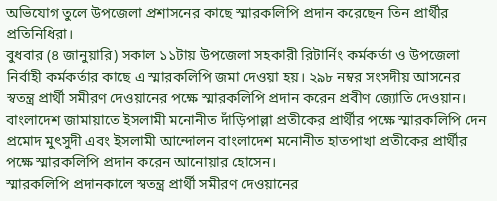অভিযোগ তুলে উপজেলা প্রশাসনের কাছে স্মারকলিপি প্রদান করেছেন তিন প্রার্থীর প্রতিনিধিরা।
বুধবার (৪ জানুয়ারি) সকাল ১১টায় উপজেলা সহকারী রিটার্নিং কর্মকর্তা ও উপজেলা নির্বাহী কর্মকর্তার কাছে এ স্মারকলিপি জমা দেওয়া হয়। ২৯৮ নম্বর সংসদীয় আসনের স্বতন্ত্র প্রার্থী সমীরণ দেওয়ানের পক্ষে স্মারকলিপি প্রদান করেন প্রবীণ জ্যোতি দেওয়ান। বাংলাদেশ জামায়াতে ইসলামী মনোনীত দাঁড়িপাল্লা প্রতীকের প্রার্থীর পক্ষে স্মারকলিপি দেন প্রমোদ মুৎসুদী এবং ইসলামী আন্দোলন বাংলাদেশ মনোনীত হাতপাখা প্রতীকের প্রার্থীর পক্ষে স্মারকলিপি প্রদান করেন আনোয়ার হোসেন।
স্মারকলিপি প্রদানকালে স্বতন্ত্র প্রার্থী সমীরণ দেওয়ানের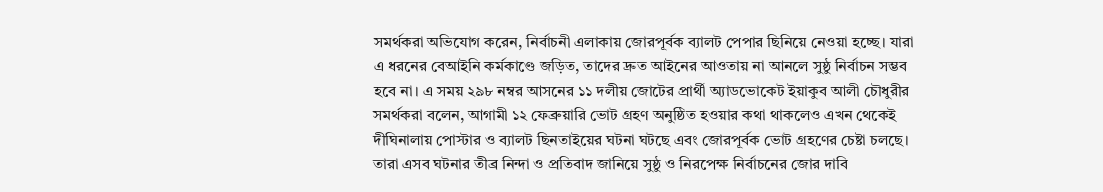সমর্থকরা অভিযোগ করেন, নির্বাচনী এলাকায় জোরপূর্বক ব্যালট পেপার ছিনিয়ে নেওয়া হচ্ছে। যারা এ ধরনের বেআইনি কর্মকাণ্ডে জড়িত, তাদের দ্রুত আইনের আওতায় না আনলে সুষ্ঠু নির্বাচন সম্ভব হবে না। এ সময় ২৯৮ নম্বর আসনের ১১ দলীয় জোটের প্রার্থী অ্যাডভোকেট ইয়াকুব আলী চৌধুরীর সমর্থকরা বলেন, আগামী ১২ ফেব্রুয়ারি ভোট গ্রহণ অনুষ্ঠিত হওয়ার কথা থাকলেও এখন থেকেই দীঘিনালায় পোস্টার ও ব্যালট ছিনতাইয়ের ঘটনা ঘটছে এবং জোরপূর্বক ভোট গ্রহণের চেষ্টা চলছে। তারা এসব ঘটনার তীব্র নিন্দা ও প্রতিবাদ জানিয়ে সুষ্ঠু ও নিরপেক্ষ নির্বাচনের জোর দাবি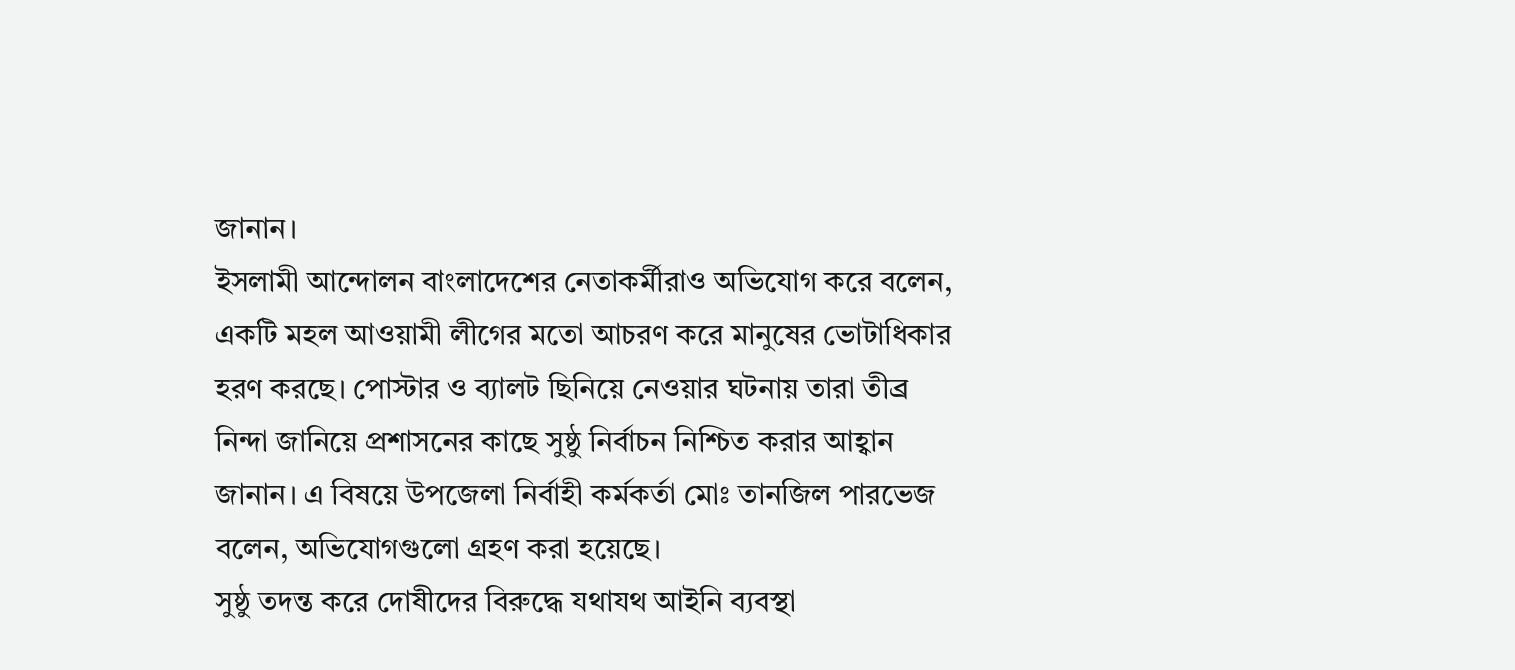জানান।
ইসলামী আন্দোলন বাংলাদেশের নেতাকর্মীরাও অভিযোগ করে বলেন, একটি মহল আওয়ামী লীগের মতো আচরণ করে মানুষের ভোটাধিকার হরণ করছে। পোস্টার ও ব্যালট ছিনিয়ে নেওয়ার ঘটনায় তারা তীব্র নিন্দা জানিয়ে প্রশাসনের কাছে সুষ্ঠু নির্বাচন নিশ্চিত করার আহ্বান জানান। এ বিষয়ে উপজেলা নির্বাহী কর্মকর্তা মোঃ তানজিল পারভেজ বলেন, অভিযোগগুলো গ্রহণ করা হয়েছে।
সুষ্ঠু তদন্ত করে দোষীদের বিরুদ্ধে যথাযথ আইনি ব্যবস্থা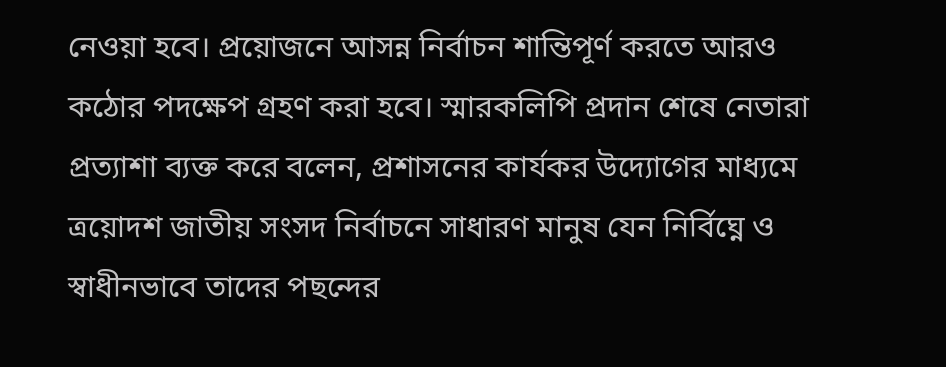নেওয়া হবে। প্রয়োজনে আসন্ন নির্বাচন শান্তিপূর্ণ করতে আরও কঠোর পদক্ষেপ গ্রহণ করা হবে। স্মারকলিপি প্রদান শেষে নেতারা প্রত্যাশা ব্যক্ত করে বলেন, প্রশাসনের কার্যকর উদ্যোগের মাধ্যমে ত্রয়োদশ জাতীয় সংসদ নির্বাচনে সাধারণ মানুষ যেন নির্বিঘ্নে ও স্বাধীনভাবে তাদের পছন্দের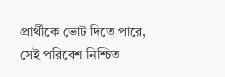প্রার্থীকে ভোট দিতে পারে, সেই পরিবেশ নিশ্চিত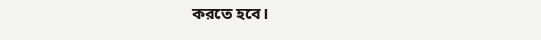করতে হবে।